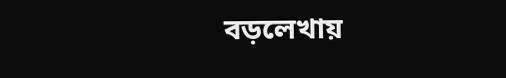বড়লেখায়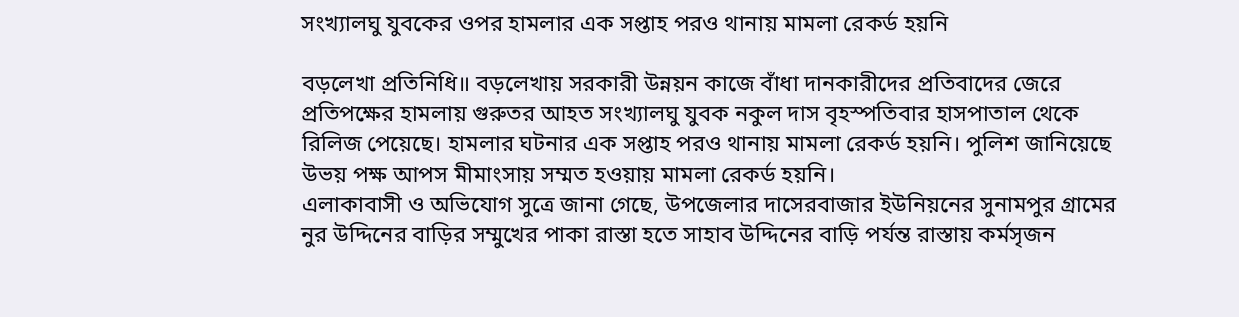সংখ্যালঘু যুবকের ওপর হামলার এক সপ্তাহ পরও থানায় মামলা রেকর্ড হয়নি

বড়লেখা প্রতিনিধি॥ বড়লেখায় সরকারী উন্নয়ন কাজে বাঁধা দানকারীদের প্রতিবাদের জেরে প্রতিপক্ষের হামলায় গুরুতর আহত সংখ্যালঘু যুবক নকুল দাস বৃহস্পতিবার হাসপাতাল থেকে রিলিজ পেয়েছে। হামলার ঘটনার এক সপ্তাহ পরও থানায় মামলা রেকর্ড হয়নি। পুলিশ জানিয়েছে উভয় পক্ষ আপস মীমাংসায় সম্মত হওয়ায় মামলা রেকর্ড হয়নি।
এলাকাবাসী ও অভিযোগ সুত্রে জানা গেছে, উপজেলার দাসেরবাজার ইউনিয়নের সুনামপুর গ্রামের নুর উদ্দিনের বাড়ির সম্মুখের পাকা রাস্তা হতে সাহাব উদ্দিনের বাড়ি পর্যন্ত রাস্তায় কর্মসৃজন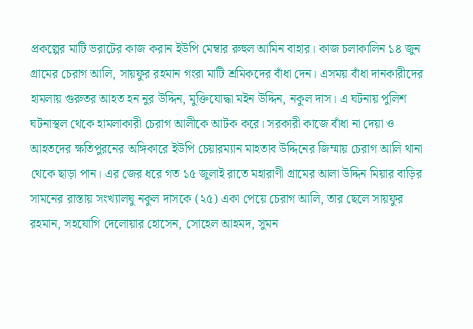প্রকল্পের মাটি ভরাটের কাজ করান ইউপি মেম্বার রুহুল আমিন বাহার। কাজ চলাকালিন ১৪ জুন গ্রামের চেরাগ আলি, সায়ফুর রহমান গংরা মাটি শ্রমিকদের বাঁধা দেন। এসময় বাঁধা দানকারীদের হামলায় গুরুতর আহত হন নুর উদ্দিন, মুক্তিযোদ্ধা মইন উদ্দিন, নকুল দাস। এ ঘটনায় পুলিশ ঘটনাস্থল থেকে হামলাকারী চেরাগ আলীকে আটক করে। সরকারী কাজে বাঁধা না দেয়া ও আহতদের ক্ষতিপুরনের অঙ্গিকারে ইউপি চেয়ারম্যান মাহতাব উদ্দিনের জিম্মায় চেরাগ আলি থানা থেকে ছাড়া পান। এর জের ধরে গত ১৫ জুলাই রাতে মহারাণী গ্রামের আলা উদ্দিন মিয়ার বাড়ির সামনের রাস্তায় সংখ্যালঘু নকুল দাসকে (২৫) একা পেয়ে চেরাগ আলি, তার ছেলে সায়ফুর রহমান, সহযোগি দেলোয়ার হোসেন, সোহেল আহমদ, সুমন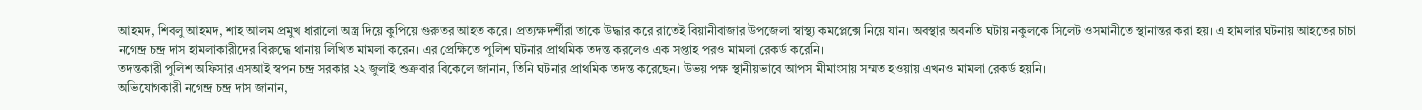আহমদ, শিবলু আহমদ, শাহ আলম প্রমুখ ধারালো অস্ত্র দিয়ে কুপিয়ে গুরুতর আহত করে। প্রত্যক্ষদর্শীরা তাকে উদ্ধার করে রাতেই বিয়ানীবাজার উপজেলা স্বাস্থ্য কমপ্লেক্সে নিয়ে যান। অবস্থার অবনতি ঘটায় নকুলকে সিলেট ওসমানীতে স্থানান্তর করা হয়। এ হামলার ঘটনায় আহতের চাচা নগেন্দ্র চন্দ্র দাস হামলাকারীদের বিরুদ্ধে থানায় লিখিত মামলা করেন। এর প্রেক্ষিতে পুলিশ ঘটনার প্রাথমিক তদন্ত করলেও এক সপ্তাহ পরও মামলা রেকর্ড করেনি।
তদন্তকারী পুলিশ অফিসার এসআই স্বপন চন্দ্র সরকার ২২ জুলাই শুক্রবার বিকেলে জানান, তিনি ঘটনার প্রাথমিক তদন্ত করেছেন। উভয় পক্ষ স্থানীয়ভাবে আপস মীমাংসায় সম্মত হওয়ায় এখনও মামলা রেকর্ড হয়নি।
অভিযোগকারী নগেন্দ্র চন্দ্র দাস জানান,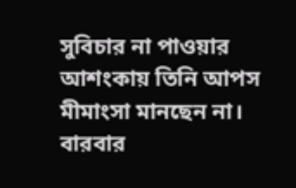সুবিচার না পাওয়ার আশংকায় তিনি আপস মীমাংসা মানছেন না। বারবার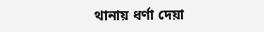থানায় ধর্ণা দেয়া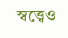স্বত্ত্বেও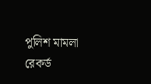পুলিশ মামলা রেকর্ড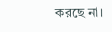করছে না।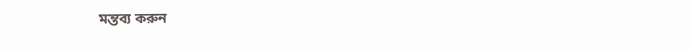মন্তব্য করুন